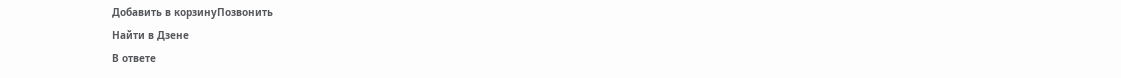Добавить в корзинуПозвонить
Найти в Дзене
В ответе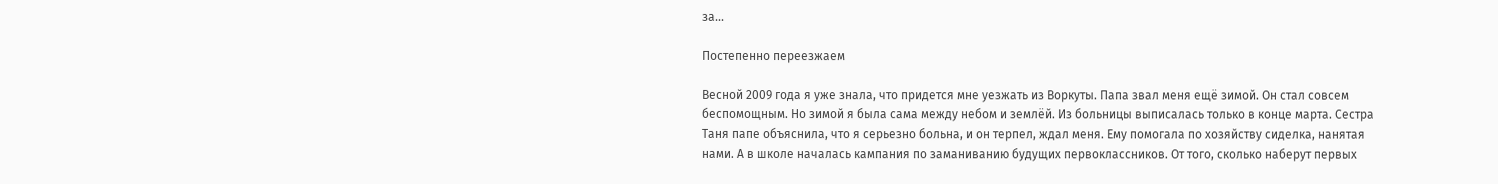за...

Постепенно переезжаем

Весной 2009 года я уже знала, что придется мне уезжать из Воркуты. Папа звал меня ещё зимой. Он стал совсем беспомощным. Но зимой я была сама между небом и землёй. Из больницы выписалась только в конце марта. Сестра Таня папе объяснила, что я серьезно больна, и он терпел, ждал меня. Ему помогала по хозяйству сиделка, нанятая нами. А в школе началась кампания по заманиванию будущих первоклассников. От того, сколько наберут первых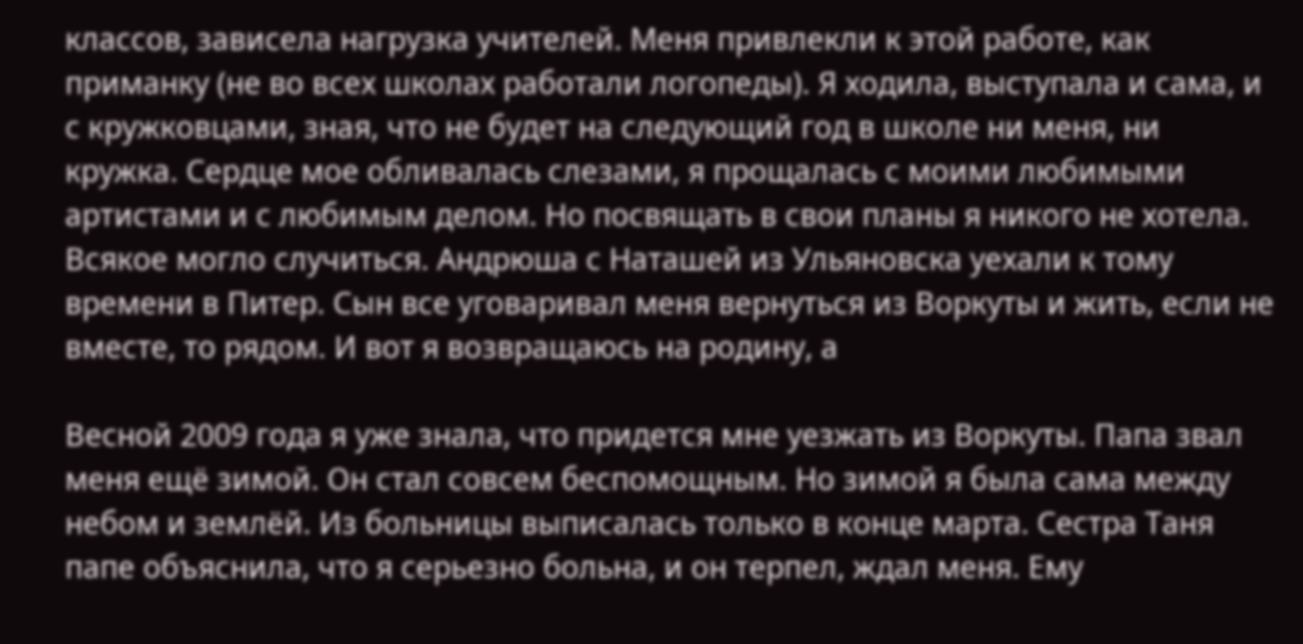классов, зависела нагрузка учителей. Меня привлекли к этой работе, как приманку (не во всех школах работали логопеды). Я ходила, выступала и сама, и с кружковцами, зная, что не будет на следующий год в школе ни меня, ни кружка. Сердце мое обливалась слезами, я прощалась с моими любимыми артистами и с любимым делом. Но посвящать в свои планы я никого не хотела. Всякое могло случиться. Андрюша с Наташей из Ульяновска уехали к тому времени в Питер. Сын все уговаривал меня вернуться из Воркуты и жить, если не вместе, то рядом. И вот я возвращаюсь на родину, а

Весной 2009 года я уже знала, что придется мне уезжать из Воркуты. Папа звал меня ещё зимой. Он стал совсем беспомощным. Но зимой я была сама между небом и землёй. Из больницы выписалась только в конце марта. Сестра Таня папе объяснила, что я серьезно больна, и он терпел, ждал меня. Ему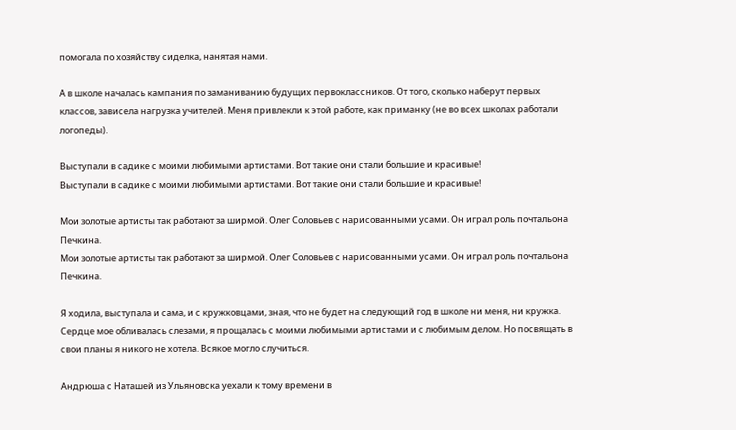помогала по хозяйству сиделка, нанятая нами.

А в школе началась кампания по заманиванию будущих первоклассников. От того, сколько наберут первых классов, зависела нагрузка учителей. Меня привлекли к этой работе, как приманку (не во всех школах работали логопеды).

Выступали в садике с моими любимыми артистами. Вот такие они стали большие и красивые!
Выступали в садике с моими любимыми артистами. Вот такие они стали большие и красивые!

Мои золотые артисты так работают за ширмой. Олег Соловьев с нарисованными усами. Он играл роль почтальона Печкина.
Мои золотые артисты так работают за ширмой. Олег Соловьев с нарисованными усами. Он играл роль почтальона Печкина.

Я ходила, выступала и сама, и с кружковцами, зная, что не будет на следующий год в школе ни меня, ни кружка. Сердце мое обливалась слезами, я прощалась с моими любимыми артистами и с любимым делом. Но посвящать в свои планы я никого не хотела. Всякое могло случиться.

Андрюша с Наташей из Ульяновска уехали к тому времени в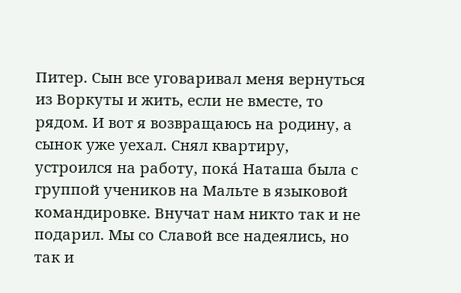Питер. Сын все уговаривал меня вернуться из Воркуты и жить, если не вместе, то рядом. И вот я возвращаюсь на родину, а сынок уже уехал. Снял квартиру, устроился на работу, пока́ Наташа была с группой учеников на Мальте в языковой командировке. Внучат нам никто так и не подарил. Мы со Славой все надеялись, но так и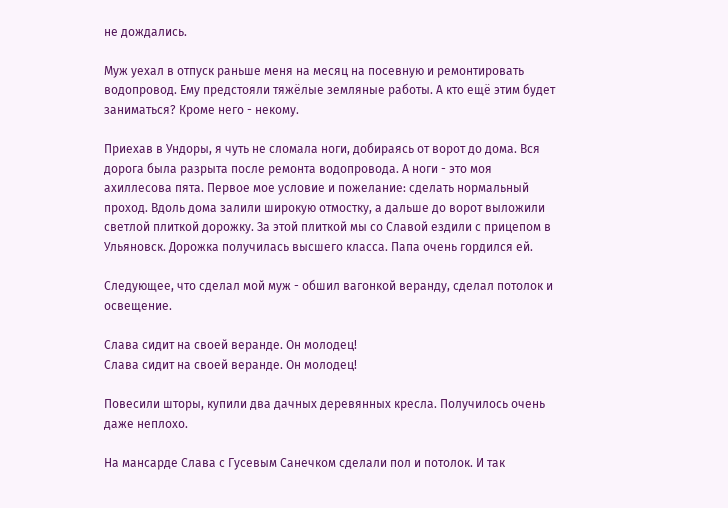не дождались.

Муж уехал в отпуск раньше меня на месяц на посевную и ремонтировать водопровод. Ему предстояли тяжёлые земляные работы. А кто ещё этим будет заниматься? Кроме него - некому.

Приехав в Ундоры, я чуть не сломала ноги, добираясь от ворот до дома. Вся дорога была разрыта после ремонта водопровода. А ноги - это моя ахиллесова пята. Первое мое условие и пожелание: сделать нормальный проход. Вдоль дома залили широкую отмостку, а дальше до ворот выложили светлой плиткой дорожку. За этой плиткой мы со Славой ездили с прицепом в Ульяновск. Дорожка получилась высшего класса. Папа очень гордился ей.

Следующее, что сделал мой муж - обшил вагонкой веранду, сделал потолок и освещение.

Слава сидит на своей веранде. Он молодец!
Слава сидит на своей веранде. Он молодец!

Повесили шторы, купили два дачных деревянных кресла. Получилось очень даже неплохо.

На мансарде Слава с Гусевым Санечком сделали пол и потолок. И так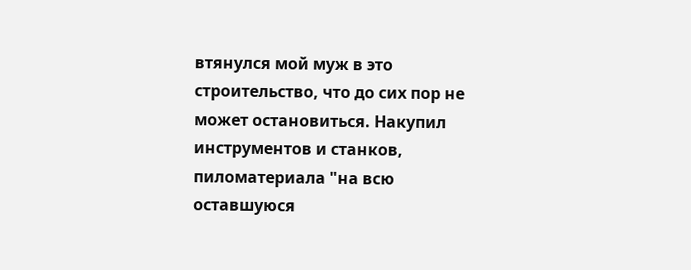втянулся мой муж в это строительство, что до сих пор не может остановиться. Накупил инструментов и станков, пиломатериала "на всю оставшуюся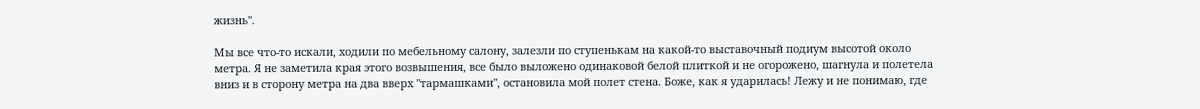жизнь".

Мы все что-то искали, ходили по мебельному салону, залезли по ступенькам на какой-то выставочный подиум высотой около метра. Я не заметила края этого возвышения, все было выложено одинаковой белой плиткой и не огорожено, шагнула и полетела вниз и в сторону метра на два вверх "тармашками", остановила мой полет стена. Боже, как я ударилась! Лежу и не понимаю, где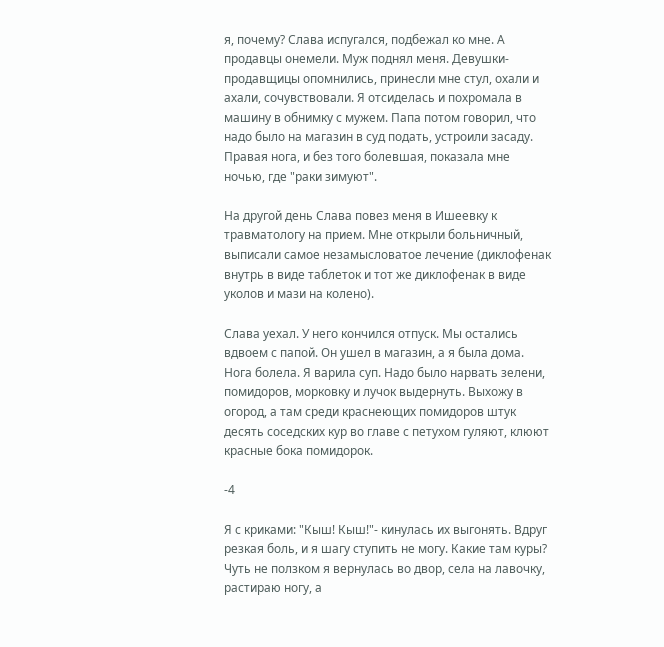я, почему? Слава испугался, подбежал ко мне. А продавцы онемели. Муж поднял меня. Девушки-продавщицы опомнились, принесли мне стул, охали и ахали, сочувствовали. Я отсиделась и похромала в машину в обнимку с мужем. Папа потом говорил, что надо было на магазин в суд подать, устроили засаду. Правая нога, и без того болевшая, показала мне ночью, где "раки зимуют".

На другой день Слава повез меня в Ишеевку к травматологу на прием. Мне открыли больничный, выписали самое незамысловатое лечение (диклофенак внутрь в виде таблеток и тот же диклофенак в виде уколов и мази на колено).

Слава уехал. У него кончился отпуск. Мы остались вдвоем с папой. Он ушел в магазин, а я была дома. Нога болела. Я варила суп. Надо было нарвать зелени, помидоров, морковку и лучок выдернуть. Выхожу в огород, а там среди краснеющих помидоров штук десять соседских кур во главе с петухом гуляют, клюют красные бока помидорок.

-4

Я с криками: "Кыш! Кыш!"- кинулась их выгонять. Вдруг резкая боль, и я шагу ступить не могу. Какие там куры? Чуть не ползком я вернулась во двор, села на лавочку, растираю ногу, а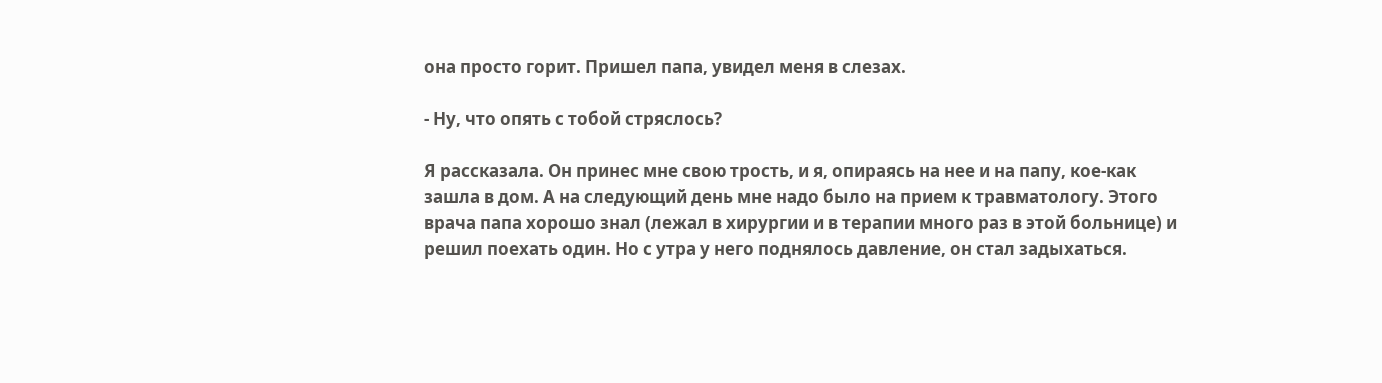она просто горит. Пришел папа, увидел меня в слезах.

- Ну, что опять с тобой стряслось?

Я рассказала. Он принес мне свою трость, и я, опираясь на нее и на папу, кое-как зашла в дом. А на следующий день мне надо было на прием к травматологу. Этого врача папа хорошо знал (лежал в хирургии и в терапии много раз в этой больнице) и решил поехать один. Но с утра у него поднялось давление, он стал задыхаться.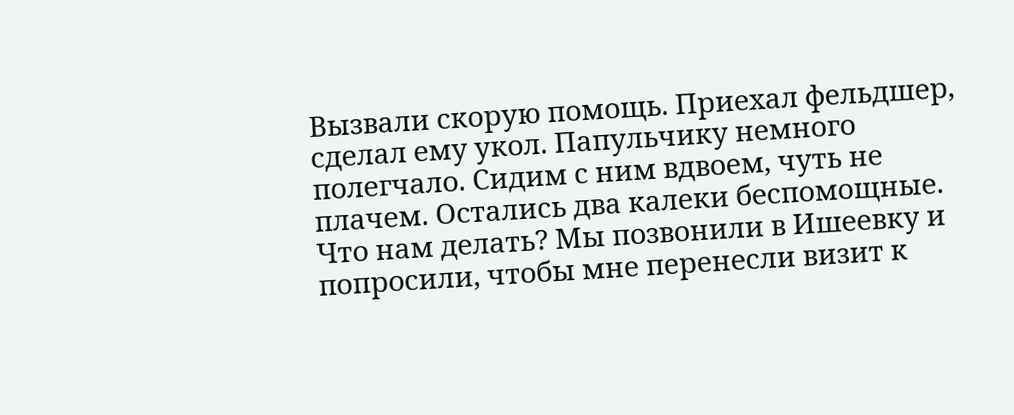Вызвали скорую помощь. Приехал фельдшер, сделал ему укол. Папульчику немного полегчало. Сидим с ним вдвоем, чуть не плачем. Остались два калеки беспомощные. Что нам делать? Мы позвонили в Ишеевку и попросили, чтобы мне перенесли визит к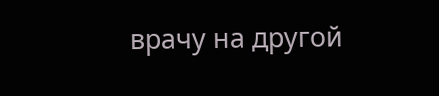врачу на другой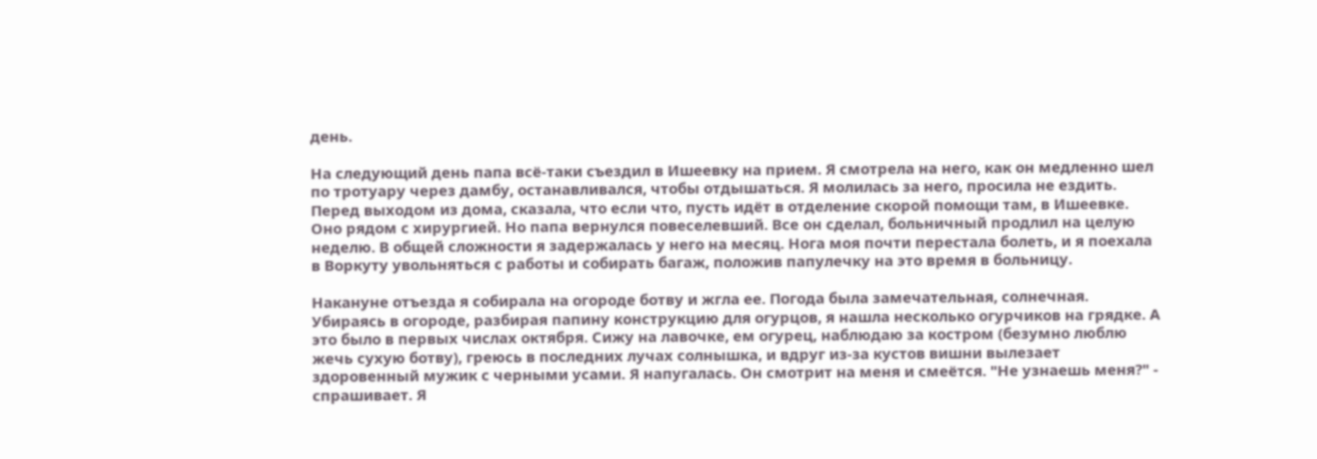день.

На следующий день папа всё-таки съездил в Ишеевку на прием. Я смотрела на него, как он медленно шел по тротуару через дамбу, останавливался, чтобы отдышаться. Я молилась за него, просила не ездить. Перед выходом из дома, сказала, что если что, пусть идёт в отделение скорой помощи там, в Ишеевке. Оно рядом с хирургией. Но папа вернулся повеселевший. Все он сделал, больничный продлил на целую неделю. В общей сложности я задержалась у него на месяц. Нога моя почти перестала болеть, и я поехала в Воркуту увольняться с работы и собирать багаж, положив папулечку на это время в больницу.

Накануне отъезда я собирала на огороде ботву и жгла ее. Погода была замечательная, солнечная. Убираясь в огороде, разбирая папину конструкцию для огурцов, я нашла несколько огурчиков на грядке. А это было в первых числах октября. Сижу на лавочке, ем огурец, наблюдаю за костром (безумно люблю жечь сухую ботву), греюсь в последних лучах солнышка, и вдруг из-за кустов вишни вылезает здоровенный мужик с черными усами. Я напугалась. Он смотрит на меня и смеётся. "Не узнаешь меня?" - спрашивает. Я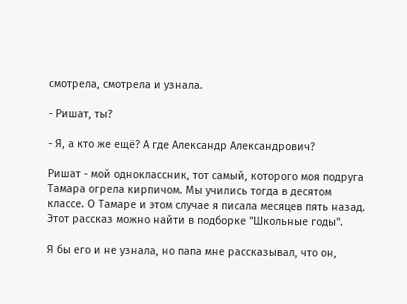смотрела, смотрела и узнала.

- Ришат, ты?

- Я, а кто же ещё? А где Александр Александрович?

Ришат - мой одноклассник, тот самый, которого моя подруга Тамара огрела кирпичом. Мы учились тогда в десятом классе. О Тамаре и этом случае я писала месяцев пять назад. Этот рассказ можно найти в подборке "Школьные годы".

Я бы его и не узнала, но папа мне рассказывал, что он,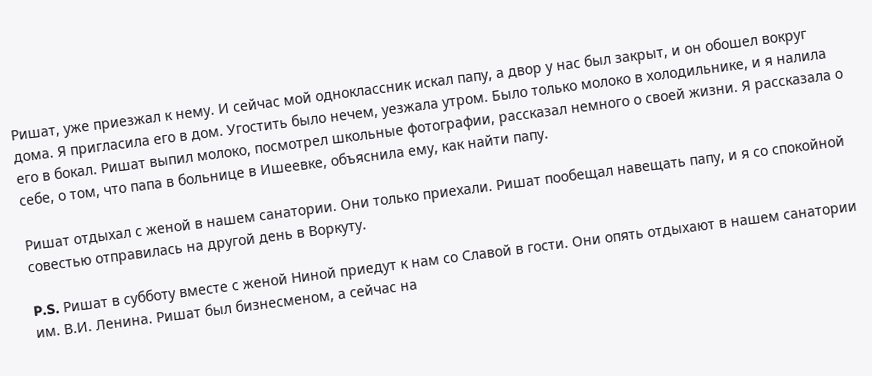Ришат, уже приезжал к нему. И сейчас мой одноклассник искал папу, а двор у нас был закрыт, и он обошел вокруг дома. Я пригласила его в дом. Угостить было нечем, уезжала утром. Было только молоко в холодильнике, и я налила его в бокал. Ришат выпил молоко, посмотрел школьные фотографии, рассказал немного о своей жизни. Я рассказала о себе, о том, что папа в больнице в Ишеевке, объяснила ему, как найти папу.

Ришат отдыхал с женой в нашем санатории. Они только приехали. Ришат пообещал навещать папу, и я со спокойной совестью отправилась на другой день в Воркуту.

P.S. Ришат в субботу вместе с женой Ниной приедут к нам со Славой в гости. Они опять отдыхают в нашем санатории им. В.И. Ленина. Ришат был бизнесменом, а сейчас на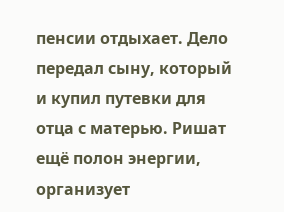пенсии отдыхает. Дело передал сыну, который и купил путевки для отца с матерью. Ришат ещё полон энергии, организует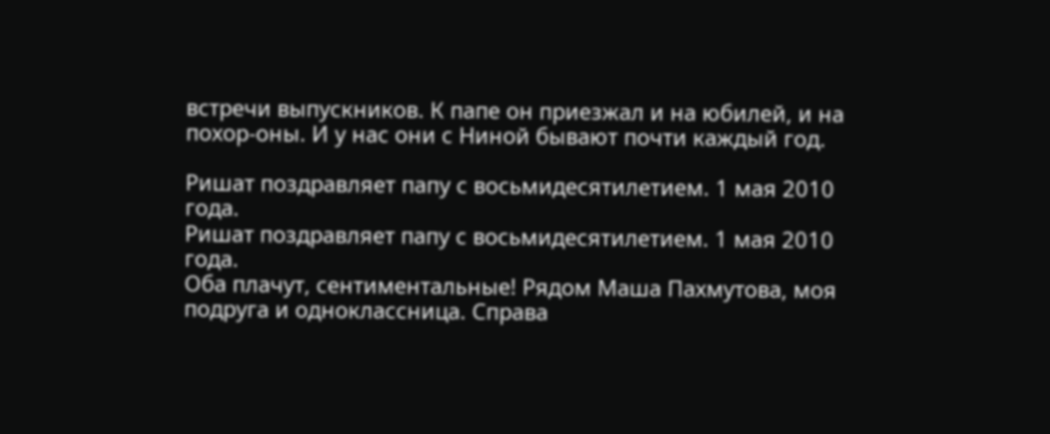встречи выпускников. К папе он приезжал и на юбилей, и на похор-оны. И у нас они с Ниной бывают почти каждый год.

Ришат поздравляет папу с восьмидесятилетием. 1 мая 2010 года.
Ришат поздравляет папу с восьмидесятилетием. 1 мая 2010 года.
Оба плачут, сентиментальные! Рядом Маша Пахмутова, моя подруга и одноклассница. Справа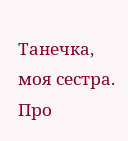Танечка, моя сестра. Про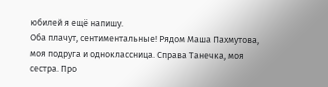юбилей я ещё напишу.
Оба плачут, сентиментальные! Рядом Маша Пахмутова, моя подруга и одноклассница. Справа Танечка, моя сестра. Про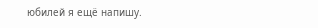юбилей я ещё напишу.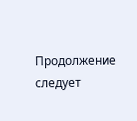Продолжение следует